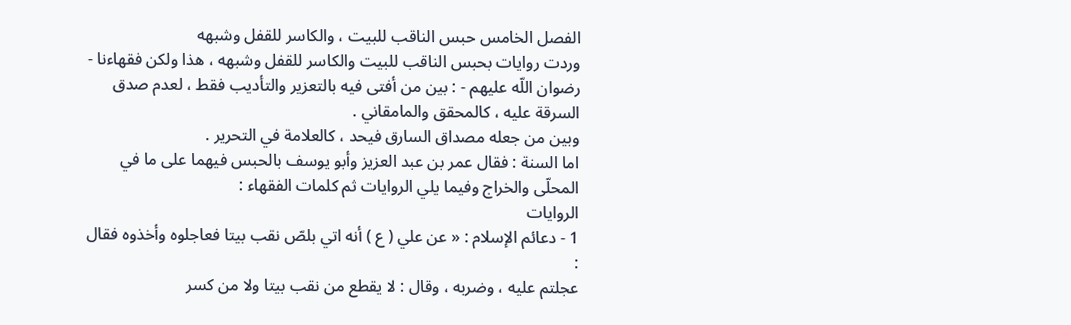الفصل الخامس حبس الناقب للبيت ، والكاسر للقفل وشبهه
وردت روايات بحبس الناقب للبيت والكاسر للقفل وشبهه ، هذا ولكن فقهاءنا - رضوان اللّه عليهم - : بين من أفتى فيه بالتعزير والتأديب فقط ، لعدم صدق السرقة عليه ، كالمحقق والمامقاني .
وبين من جعله مصداق السارق فيحد ، كالعلامة في التحرير .
اما السنة : فقال عمر بن عبد العزيز وأبو يوسف بالحبس فيهما على ما في المحلّى والخراج وفيما يلي الروايات ثم كلمات الفقهاء :
الروايات
1 - دعائم الإسلام : « عن علي ( ع ) أنه اتي بلصّ نقب بيتا فعاجلوه وأخذوه فقال :
عجلتم عليه ، وضربه ، وقال : لا يقطع من نقب بيتا ولا من كسر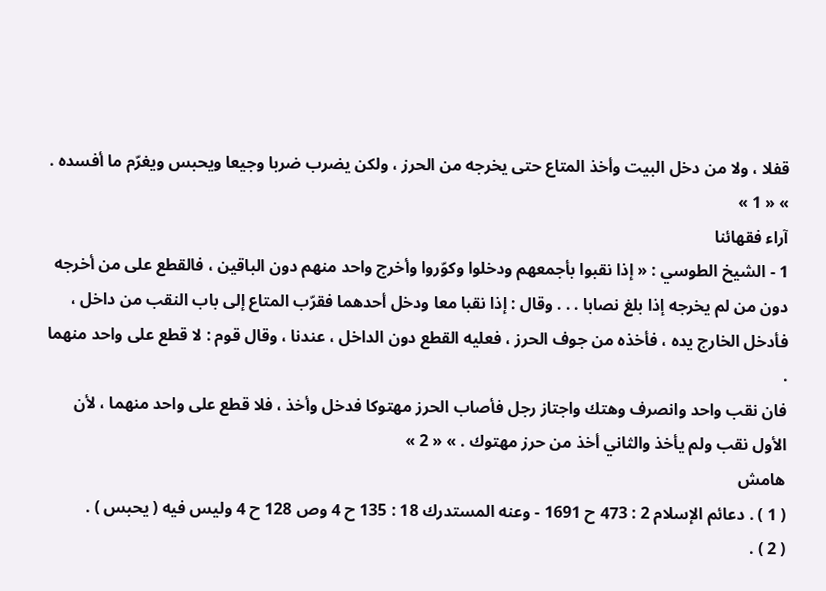قفلا ، ولا من دخل البيت وأخذ المتاع حتى يخرجه من الحرز ، ولكن يضرب ضربا وجيعا ويحبس ويغرّم ما أفسده . » « 1 »
آراء فقهائنا
1 - الشيخ الطوسي : « إذا نقبوا بأجمعهم ودخلوا وكوّروا وأخرج واحد منهم دون الباقين ، فالقطع على من أخرجه دون من لم يخرجه إذا بلغ نصابا . . . وقال : إذا نقبا معا ودخل أحدهما فقرّب المتاع إلى باب النقب من داخل ، فأدخل الخارج يده ، فأخذه من جوف الحرز ، فعليه القطع دون الداخل ، عندنا ، وقال قوم : لا قطع على واحد منهما .
فان نقب واحد وانصرف وهتك واجتاز رجل فأصاب الحرز مهتوكا فدخل وأخذ ، فلا قطع على واحد منهما ، لأن الأول نقب ولم يأخذ والثاني أخذ من حرز مهتوك . » « 2 »
هامش
( 1 ) . دعائم الإسلام 2 : 473 ح 1691 - وعنه المستدرك 18 : 135 ح 4 وص 128 ح 4 وليس فيه ( يحبس ) .
( 2 ) .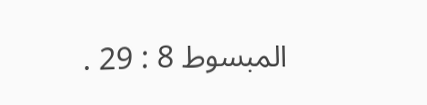المبسوط 8 : 29 .